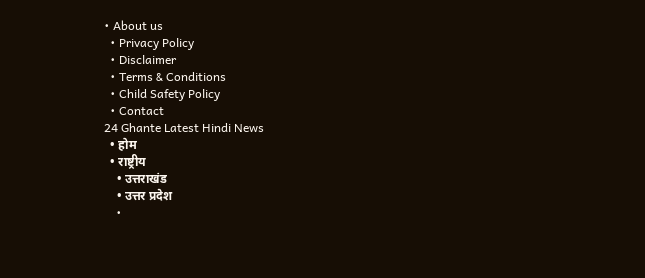• About us
  • Privacy Policy
  • Disclaimer
  • Terms & Conditions
  • Child Safety Policy
  • Contact
24 Ghante Latest Hindi News
  • होम
  • राष्ट्रीय
    • उत्तराखंड
    • उत्तर प्रदेश
    •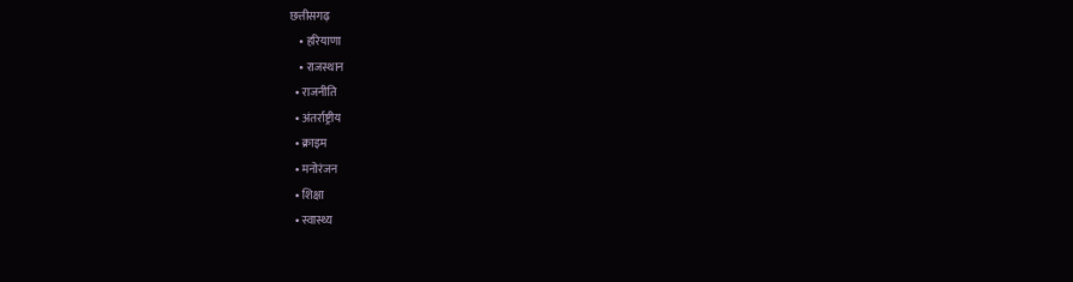छत्तीसगढ़
    • हरियाणा
    • राजस्थान
  • राजनीति
  • अंतर्राष्ट्रीय
  • क्राइम
  • मनोरंजन
  • शिक्षा
  • स्वास्थ्य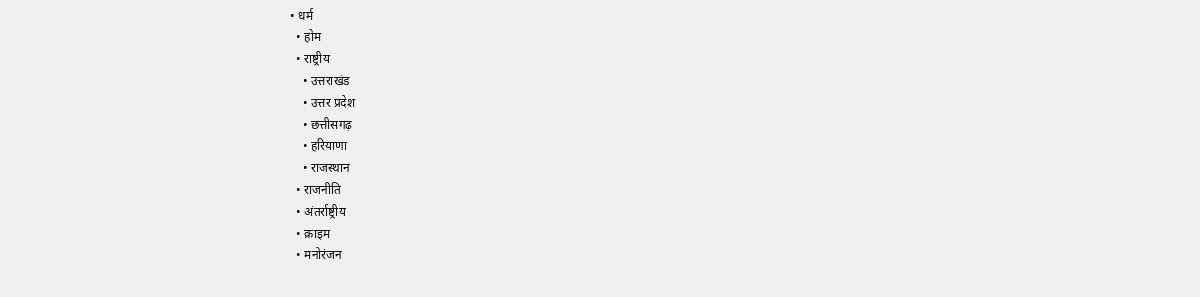• धर्म
  • होम
  • राष्ट्रीय
    • उत्तराखंड
    • उत्तर प्रदेश
    • छत्तीसगढ़
    • हरियाणा
    • राजस्थान
  • राजनीति
  • अंतर्राष्ट्रीय
  • क्राइम
  • मनोरंजन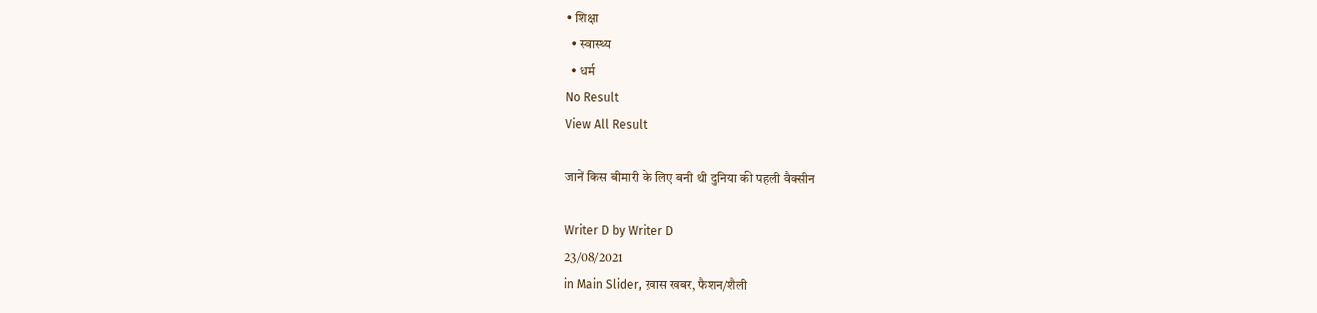• शिक्षा
  • स्वास्थ्य
  • धर्म
No Result
View All Result

जानें किस बीमारी के लिए बनी थी दुनिया की पहली वैक्सीन

Writer D by Writer D
23/08/2021
in Main Slider, ख़ास खबर, फैशन/शैली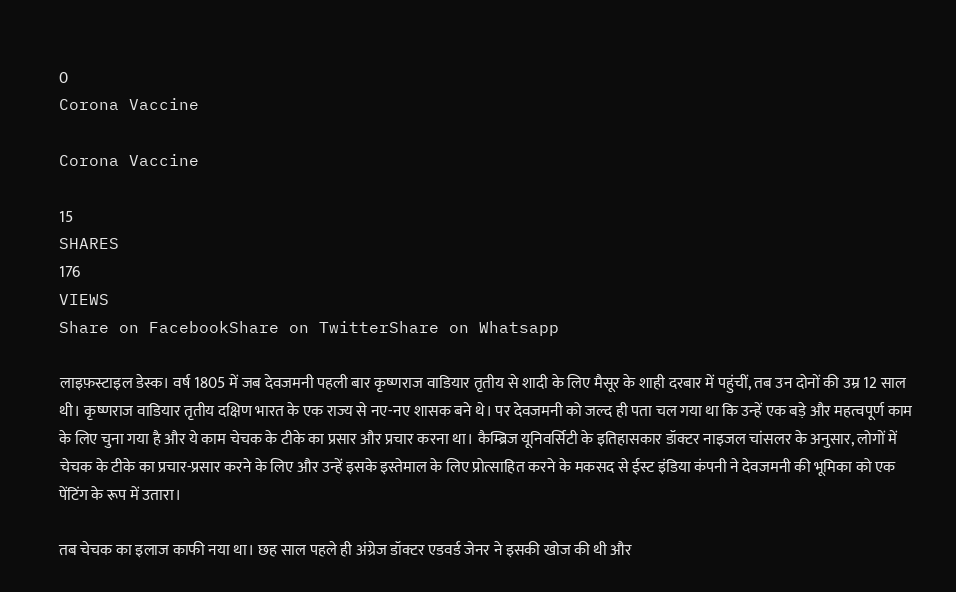0
Corona Vaccine

Corona Vaccine

15
SHARES
176
VIEWS
Share on FacebookShare on TwitterShare on Whatsapp

लाइफ़स्टाइल डेस्क। वर्ष 1805 में जब देवजमनी पहली बार कृष्णराज वाडियार तृतीय से शादी के लिए मैसूर के शाही दरबार में पहुंचीं, तब उन दोनों की उम्र 12 साल थी। कृष्णराज वाडियार तृतीय दक्षिण भारत के एक राज्य से नए-नए शासक बने थे। पर देवजमनी को जल्द ही पता चल गया था कि उन्हें एक बड़े और महत्वपूर्ण काम के लिए चुना गया है और ये काम चेचक के टीके का प्रसार और प्रचार करना था। कैम्ब्रिज यूनिवर्सिटी के इतिहासकार डॉक्टर नाइजल चांसलर के अनुसार, लोगों में चेचक के टीके का प्रचार-प्रसार करने के लिए और उन्हें इसके इस्तेमाल के लिए प्रोत्साहित करने के मकसद से ईस्ट इंडिया कंपनी ने देवजमनी की भूमिका को एक पेंटिंग के रूप में उतारा।

तब चेचक का इलाज काफी नया था। छह साल पहले ही अंग्रेज डॉक्टर एडवर्ड जेनर ने इसकी खोज की थी और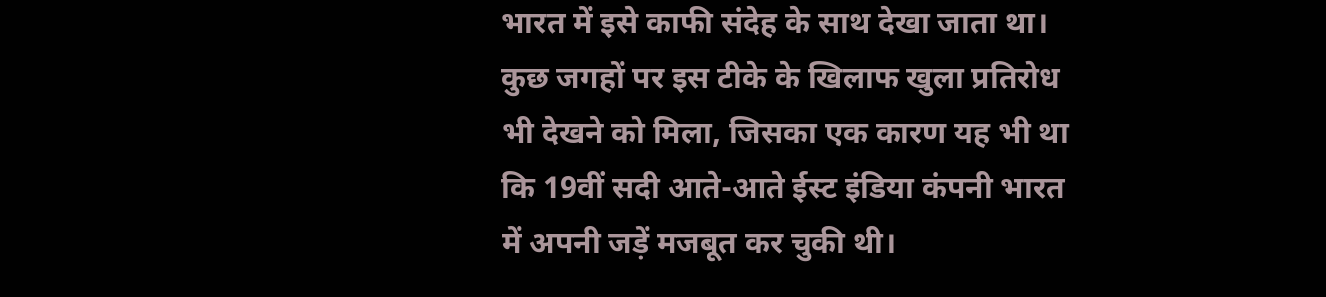भारत में इसे काफी संदेह के साथ देखा जाता था। कुछ जगहों पर इस टीके के खिलाफ खुला प्रतिरोध भी देखने को मिला, जिसका एक कारण यह भी था कि 19वीं सदी आते-आते ईस्ट इंडिया कंपनी भारत में अपनी जड़ें मजबूत कर चुकी थी।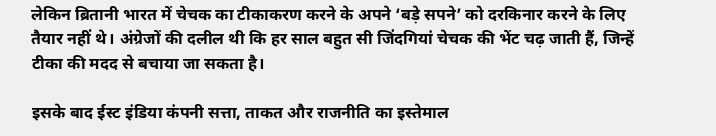लेकिन ब्रितानी भारत में चेचक का टीकाकरण करने के अपने ‘बड़े सपने’ को दरकिनार करने के लिए तैयार नहीं थे। अंग्रेजों की दलील थी कि हर साल बहुत सी जिंदगियां चेचक की भेंट चढ़ जाती हैं, जिन्हें टीका की मदद से बचाया जा सकता है।

इसके बाद ईस्ट इंडिया कंपनी सत्ता, ताकत और राजनीति का इस्तेमाल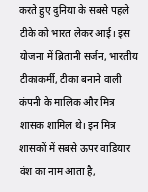करते हुए दुनिया के सबसे पहले टीके को भारत लेकर आई। इस योजना में ब्रितानी सर्जन, भारतीय टीकाकर्मी, टीका बनाने वाली कंपनी के मालिक और मित्र शासक शामिल थे। इन मित्र शासकों में सबसे ऊपर वाडियार वंश का नाम आता है,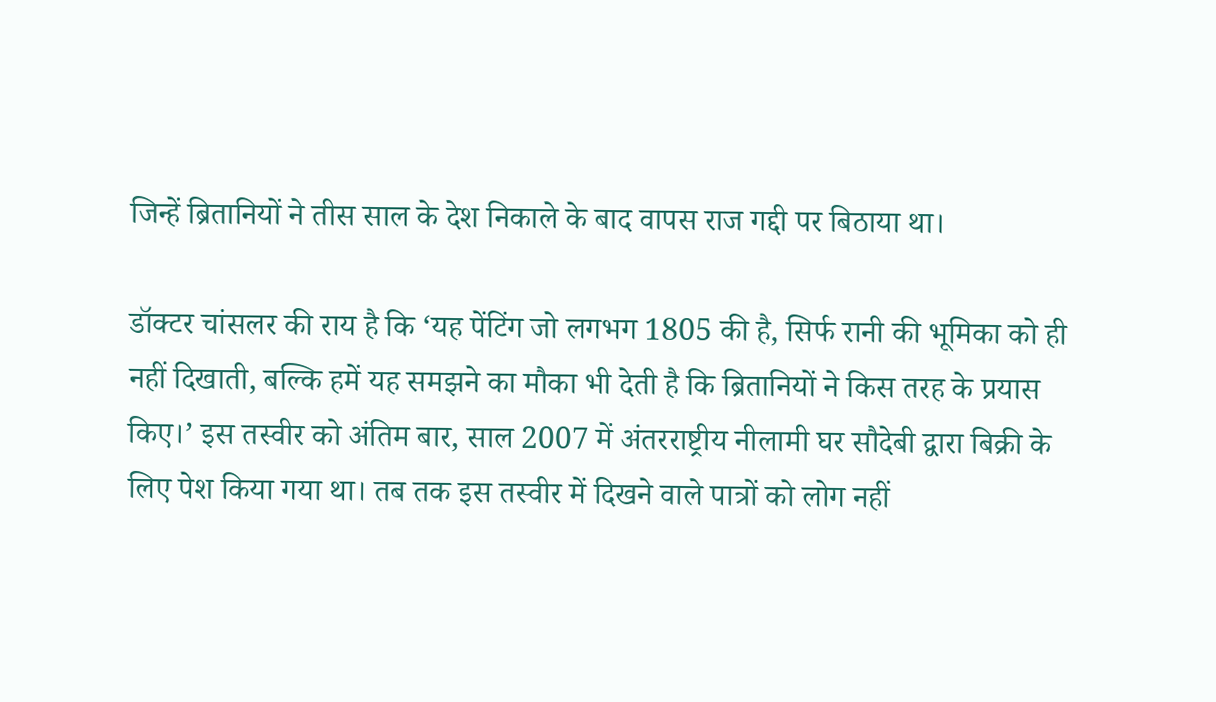जिन्हें ब्रितानियों ने तीस साल के देश निकाले के बाद वापस राज गद्दी पर बिठाया था।

डॉक्टर चांसलर की राय है कि ‘यह पेंटिंग जो लगभग 1805 की है, सिर्फ रानी की भूमिका को ही नहीं दिखाती, बल्कि हमें यह समझने का मौका भी देती है कि ब्रितानियों ने किस तरह के प्रयास किए।’ इस तस्वीर को अंतिम बार, साल 2007 में अंतरराष्ट्रीय नीलामी घर सौदेबी द्वारा बिक्री के लिए पेश किया गया था। तब तक इस तस्वीर में दिखने वाले पात्रों को लोग नहीं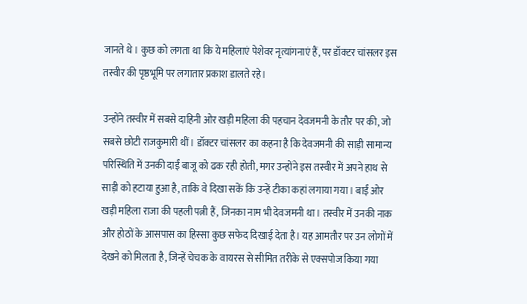जानते थे। कुछ को लगता था कि ये महिलाएं पेशेवर नृत्यांगनाएं हैं, पर डॉक्टर चांसलर इस तस्वीर की पृष्ठभूमि पर लगातार प्रकाश डालते रहे।

उन्होंने तस्वीर में सबसे दाहिनी ओर खड़ी महिला की पहचान देवजमनी के तौर पर की, जो सबसे छोटी राजकुमारी थीं। डॉक्टर चांसलर का कहना है कि देवजमनी की साड़ी सामान्य परिस्थिति में उनकी दाईं बाजू को ढक रही होती, मगर उन्होंने इस तस्वीर में अपने हाथ से साड़ी को हटाया हुआ है, ताकि वे दिखा सकें कि उन्हें टीका कहां लगाया गया। बाईं ओर खड़ी महिला राजा की पहली पत्नी हैं, जिनका नाम भी देवजमनी था। तस्वीर में उनकी नाक और होठों के आसपास का हिस्सा कुछ सफेद दिखाई देता है। यह आमतौर पर उन लोगों में देखने को मिलता है, जिन्हें चेचक के वायरस से सीमित तरीके से एक्सपोज किया गया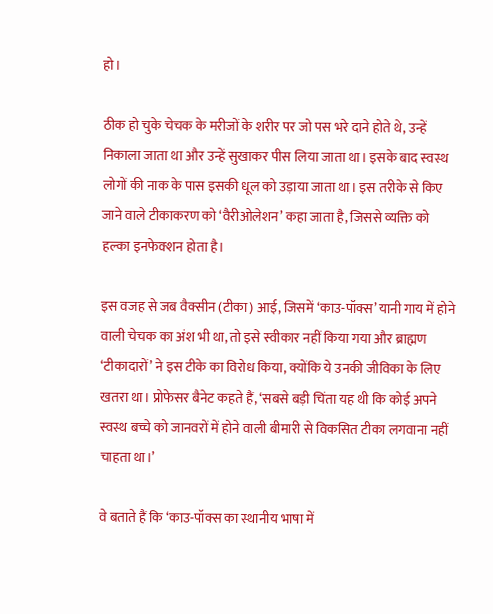हो।

ठीक हो चुके चेचक के मरीजों के शरीर पर जो पस भरे दाने होते थे, उन्हें निकाला जाता था और उन्हें सुखाकर पीस लिया जाता था। इसके बाद स्वस्थ लोगों की नाक के पास इसकी धूल को उड़ाया जाता था। इस तरीके से किए जाने वाले टीकाकरण को ‘वैरीओलेशन’ कहा जाता है, जिससे व्यक्ति को हल्का इनफेक्शन होता है।

इस वजह से जब वैक्सीन (टीका) आई, जिसमें ‘काउ-पॉक्स’ यानी गाय में होने वाली चेचक का अंश भी था, तो इसे स्वीकार नहीं किया गया और ब्राह्मण ‘टीकादारों’ ने इस टीके का विरोध किया, क्योंकि ये उनकी जीविका के लिए खतरा था। प्रोफेसर बैनेट कहते हैं, ‘सबसे बड़ी चिंता यह थी कि कोई अपने स्वस्थ बच्चे को जानवरों में होने वाली बीमारी से विकसित टीका लगवाना नहीं चाहता था।’

वे बताते हैं कि ‘काउ-पॉक्स का स्थानीय भाषा में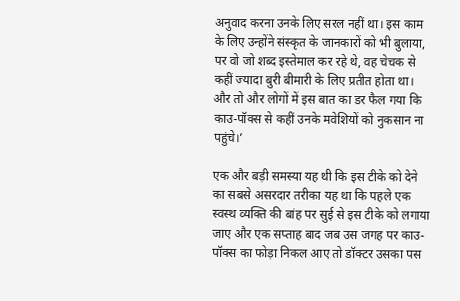अनुवाद करना उनके लिए सरल नहीं था। इस काम के लिए उन्होंने संस्कृत के जानकारों को भी बुलाया, पर वो जो शब्द इस्तेमाल कर रहे थे, वह चेचक से कहीं ज्यादा बुरी बीमारी के लिए प्रतीत होता था। और तो और लोगों में इस बात का डर फैल गया कि काउ-पॉक्स से कहीं उनके मवेशियों को नुकसान ना पहुंचे।’

एक और बड़ी समस्या यह थी कि इस टीके को देने का सबसे असरदार तरीका यह था कि पहले एक स्वस्थ व्यक्ति की बांह पर सुई से इस टीके को लगाया जाए और एक सप्ताह बाद जब उस जगह पर काउ-पॉक्स का फोड़ा निकल आए तो डॉक्टर उसका पस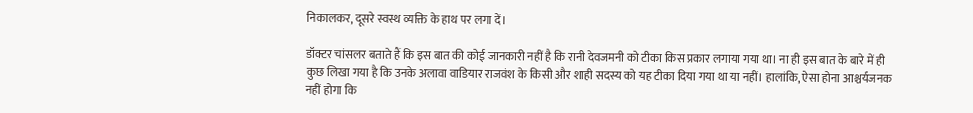निकालकर, दूसरे स्वस्थ व्यक्ति के हाथ पर लगा दें।

डॉक्टर चांसलर बताते हैं कि इस बात की कोई जानकारी नहीं है कि रानी देवजमनी को टीका किस प्रकार लगाया गया था। ना ही इस बात के बारे में ही कुछ लिखा गया है कि उनके अलावा वाडियार राजवंश के किसी और शाही सदस्य को यह टीका दिया गया था या नहीं। हालांकि, ऐसा होना आश्चर्यजनक नहीं होगा कि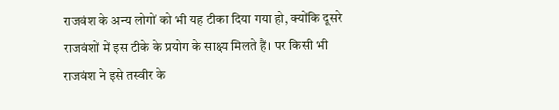राजवंश के अन्य लोगों को भी यह टीका दिया गया हो, क्योंकि दूसरे राजवंशों में इस टीके के प्रयोग के साक्ष्य मिलते हैं। पर किसी भी राजवंश ने इसे तस्वीर के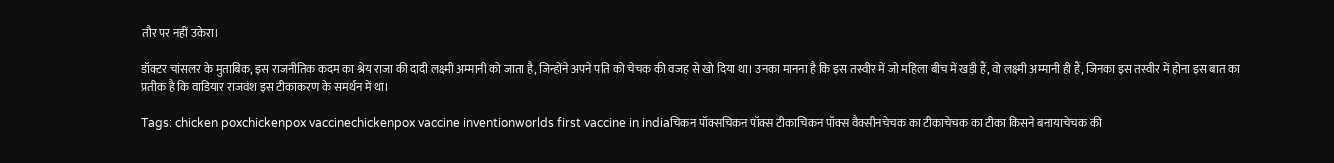तौर पर नहीं उकेरा।

डॉक्टर चांसलर के मुताबिक, इस राजनीतिक कदम का श्रेय राजा की दादी लक्ष्मी अम्मानी को जाता है, जिन्होंने अपने पति को चेचक की वजह से खो दिया था। उनका मानना है कि इस तस्वीर में जो महिला बीच में खड़ी हैं, वो लक्ष्मी अम्मानी ही हैं, जिनका इस तस्वीर में होना इस बात का प्रतीक है कि वाडियार राजवंश इस टीकाकरण के समर्थन में था।

Tags: chicken poxchickenpox vaccinechickenpox vaccine inventionworlds first vaccine in indiaचिकन पॉक्सचिकन पॉक्स टीकाचिकन पॉक्स वैक्सीनचेचक का टीकाचेचक का टीका किसने बनायाचेचक की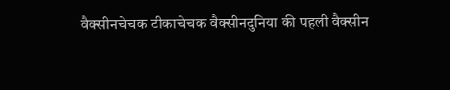वैक्सीनचेचक टीकाचेचक वैक्सीनदुनिया की पहली वैक्सीन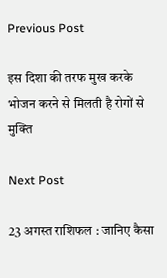Previous Post

इस दिशा की तरफ मुख करके भोजन करने से मिलती है रोगों से मुक्ति

Next Post

23 अगस्त राशिफल : जानिए कैसा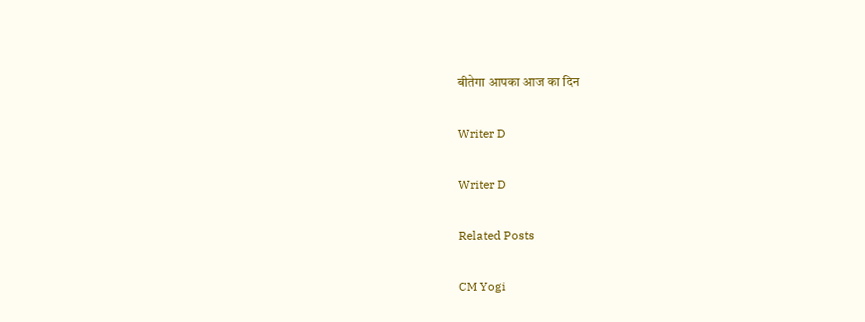बीतेगा आपका आज का दिन

Writer D

Writer D

Related Posts

CM Yogi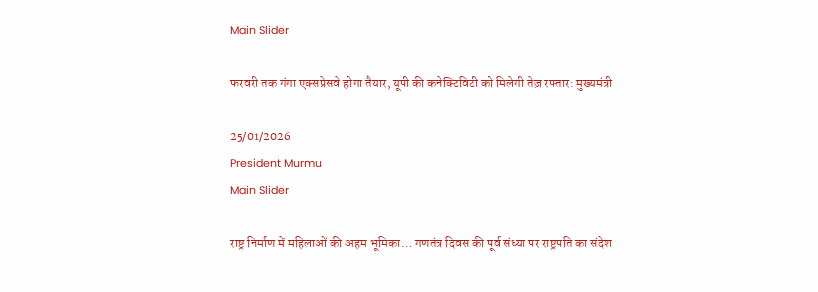Main Slider

फरवरी तक गंगा एक्सप्रेसवे होगा तैयार, यूपी की कनेक्टिविटी को मिलेगी तेज़ रफ्तार: मुख्यमंत्री

25/01/2026
President Murmu
Main Slider

राष्ट्र निर्माण में महिलाओं की अहम भूमिका… गणतंत्र दिवस की पूर्व संध्या पर राष्ट्रपति का संदेश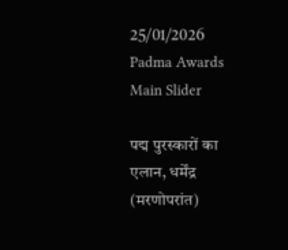25/01/2026
Padma Awards
Main Slider

पद्म पुरस्कारों का एलान, धर्मेंद्र (मरणोपरांत)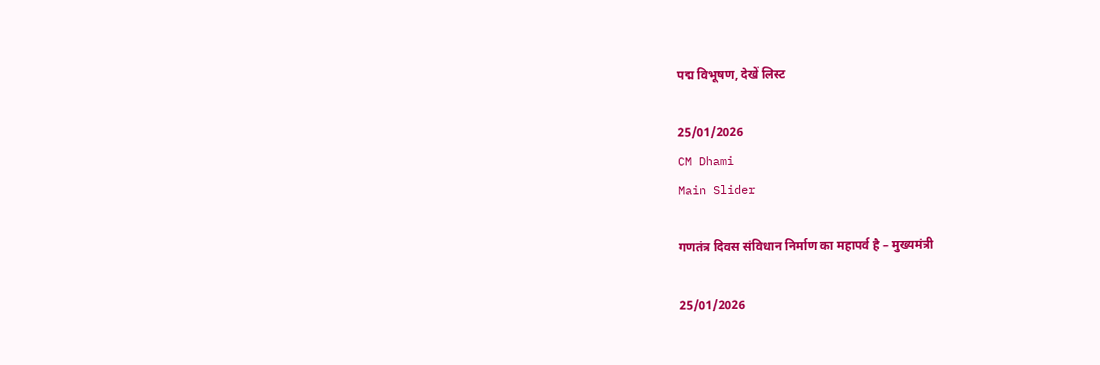पद्म विभूषण, देखें लिस्ट

25/01/2026
CM Dhami
Main Slider

गणतंत्र दिवस संविधान निर्माण का महापर्व है – मुख्यमंत्री

25/01/2026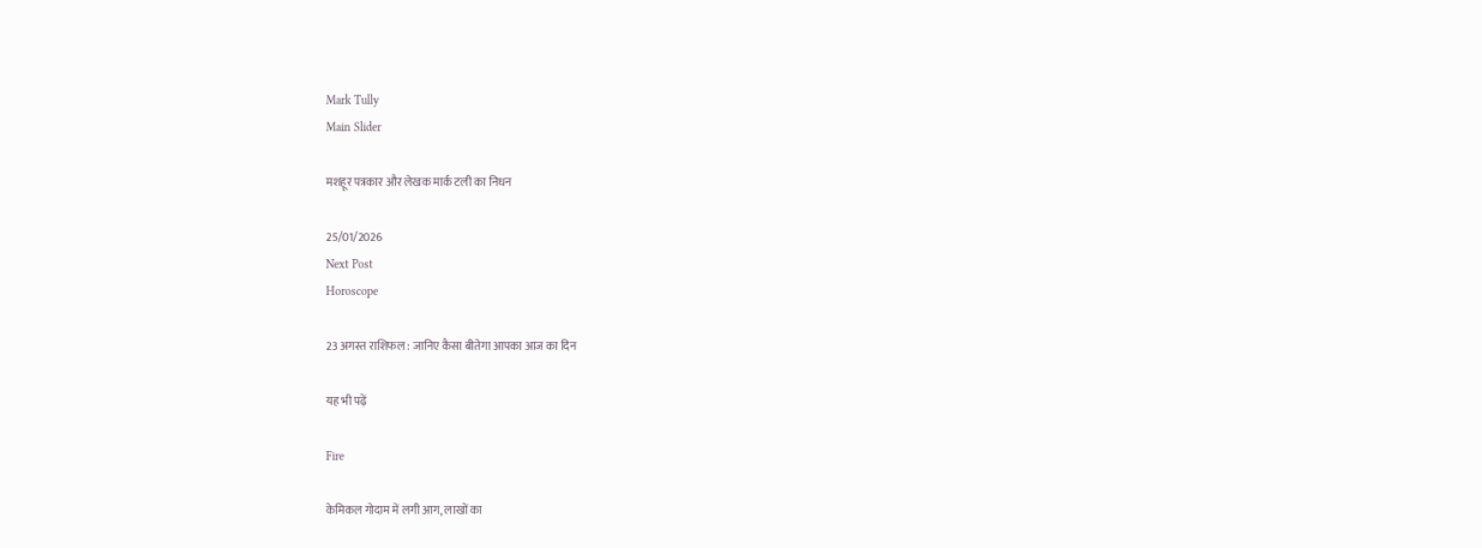Mark Tully
Main Slider

मशहूर पत्रकार और लेखक मार्क टली का निधन

25/01/2026
Next Post
Horoscope

23 अगस्त राशिफल : जानिए कैसा बीतेगा आपका आज का दिन

यह भी पढ़ें

Fire

केमिकल गोदाम में लगी आग, लाखों का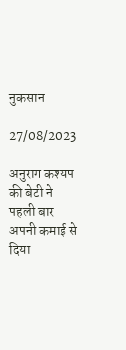नुकसान

27/08/2023

अनुराग कश्यप की बेटी ने पहली बार अपनी कमाई से दिया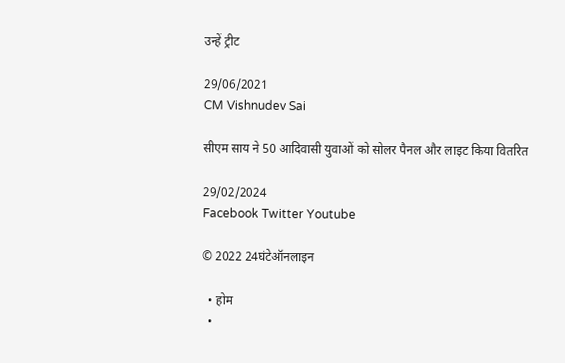उन्हें ट्रीट

29/06/2021
CM Vishnudev Sai

सीएम साय ने 50 आदिवासी युवाओं को सोलर पैनल और लाइट किया वितरित

29/02/2024
Facebook Twitter Youtube

© 2022 24घंटेऑनलाइन

  • होम
  •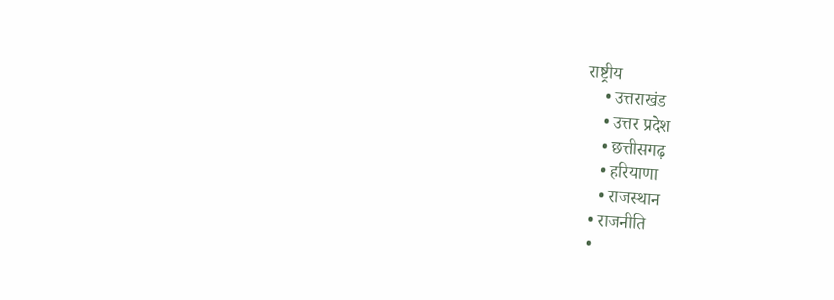राष्ट्रीय
    • उत्तराखंड
    • उत्तर प्रदेश
    • छत्तीसगढ़
    • हरियाणा
    • राजस्थान
  • राजनीति
  •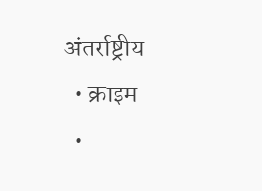अंतर्राष्ट्रीय
  • क्राइम
  •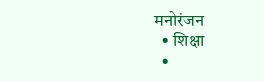मनोरंजन
  • शिक्षा
  •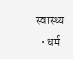स्वास्थ्य
  • धर्म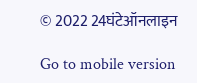© 2022 24घंटेऑनलाइन

Go to mobile version